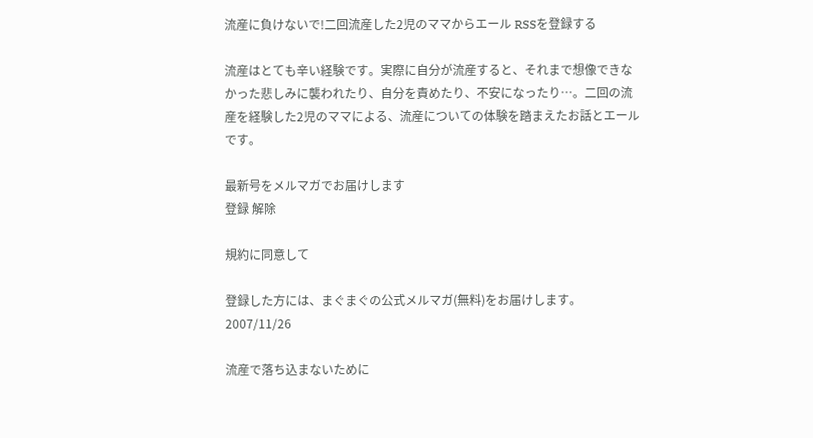流産に負けないで!二回流産した2児のママからエール RSSを登録する

流産はとても辛い経験です。実際に自分が流産すると、それまで想像できなかった悲しみに襲われたり、自分を責めたり、不安になったり…。二回の流産を経験した2児のママによる、流産についての体験を踏まえたお話とエールです。

最新号をメルマガでお届けします
登録 解除

規約に同意して

登録した方には、まぐまぐの公式メルマガ(無料)をお届けします。
2007/11/26

流産で落ち込まないために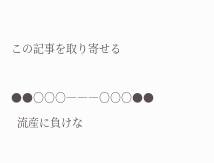この記事を取り寄せる

●●○○○―――○○○●●
  流産に負けな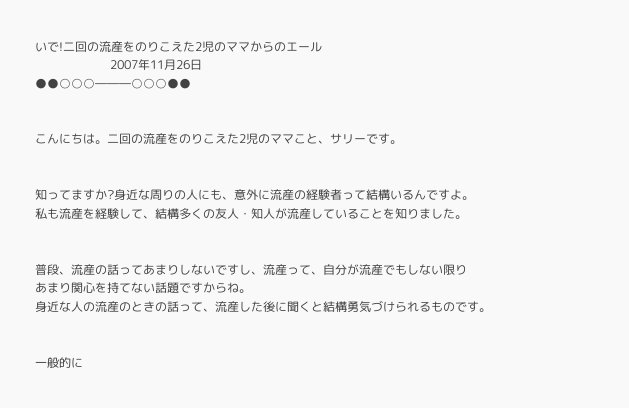いで!二回の流産をのりこえた2児のママからのエール
                         2007年11月26日
●●○○○―――○○○●●


こんにちは。二回の流産をのりこえた2児のママこと、サリーです。


知ってますか?身近な周りの人にも、意外に流産の経験者って結構いるんですよ。
私も流産を経験して、結構多くの友人・知人が流産していることを知りました。


普段、流産の話ってあまりしないですし、流産って、自分が流産でもしない限り
あまり関心を持てない話題ですからね。
身近な人の流産のときの話って、流産した後に聞くと結構勇気づけられるものです。


一般的に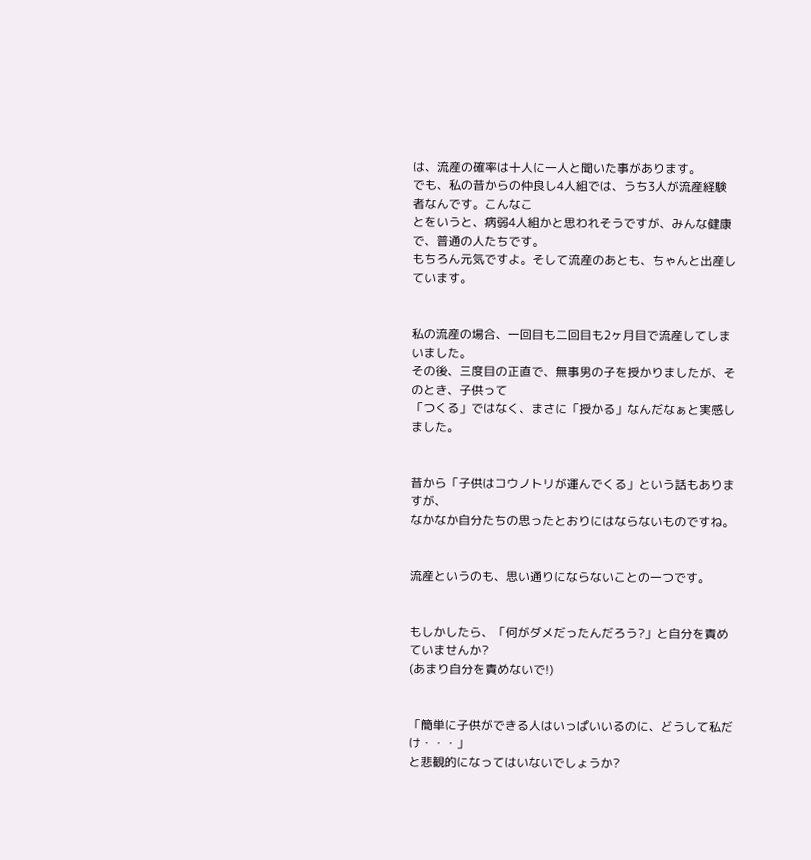は、流産の確率は十人に一人と聞いた事があります。
でも、私の昔からの仲良し4人組では、うち3人が流産経験者なんです。こんなこ
とをいうと、病弱4人組かと思われそうですが、みんな健康で、普通の人たちです。
もちろん元気ですよ。そして流産のあとも、ちゃんと出産しています。


私の流産の場合、一回目も二回目も2ヶ月目で流産してしまいました。
その後、三度目の正直で、無事男の子を授かりましたが、そのとき、子供って
「つくる」ではなく、まさに「授かる」なんだなぁと実感しました。


昔から「子供はコウノトリが運んでくる」という話もありますが、
なかなか自分たちの思ったとおりにはならないものですね。


流産というのも、思い通りにならないことの一つです。


もしかしたら、「何がダメだったんだろう?」と自分を責めていませんか?
(あまり自分を責めないで!)


「簡単に子供ができる人はいっぱいいるのに、どうして私だけ・・・」
と悲観的になってはいないでしょうか?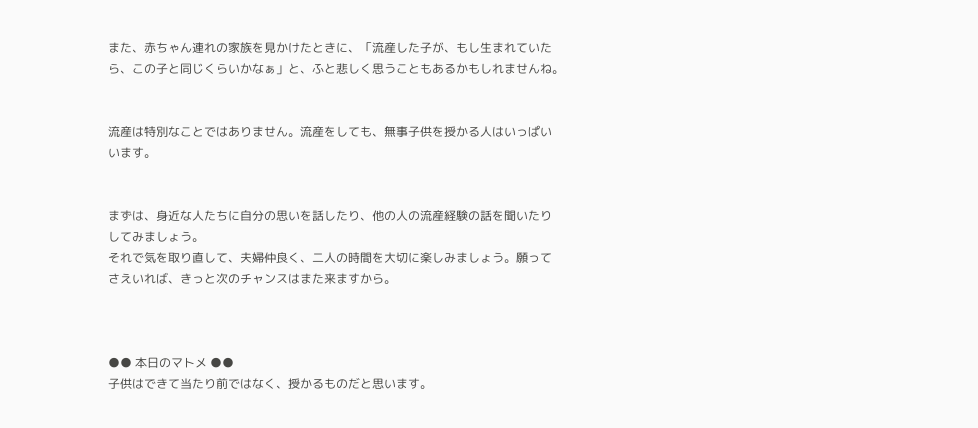また、赤ちゃん連れの家族を見かけたときに、「流産した子が、もし生まれていた
ら、この子と同じくらいかなぁ」と、ふと悲しく思うこともあるかもしれませんね。


流産は特別なことではありません。流産をしても、無事子供を授かる人はいっぱい
います。


まずは、身近な人たちに自分の思いを話したり、他の人の流産経験の話を聞いたり
してみましょう。
それで気を取り直して、夫婦仲良く、二人の時間を大切に楽しみましょう。願って
さえいれば、きっと次のチャンスはまた来ますから。



●● 本日のマトメ ●●
子供はできて当たり前ではなく、授かるものだと思います。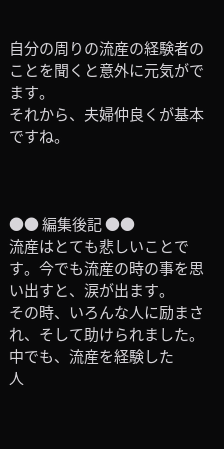自分の周りの流産の経験者のことを聞くと意外に元気がでます。
それから、夫婦仲良くが基本ですね。



●● 編集後記 ●●
流産はとても悲しいことです。今でも流産の時の事を思い出すと、涙が出ます。
その時、いろんな人に励まされ、そして助けられました。中でも、流産を経験した
人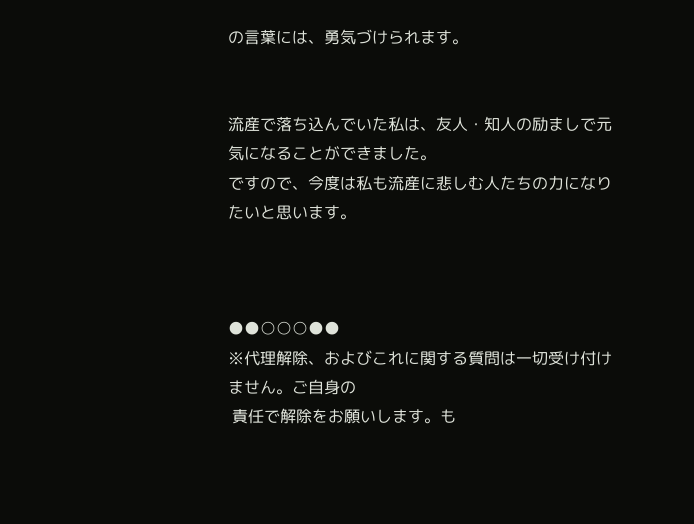の言葉には、勇気づけられます。


流産で落ち込んでいた私は、友人・知人の励ましで元気になることができました。
ですので、今度は私も流産に悲しむ人たちの力になりたいと思います。



●●○○○●●
※代理解除、およびこれに関する質問は一切受け付けません。ご自身の
 責任で解除をお願いします。も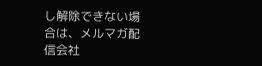し解除できない場合は、メルマガ配信会社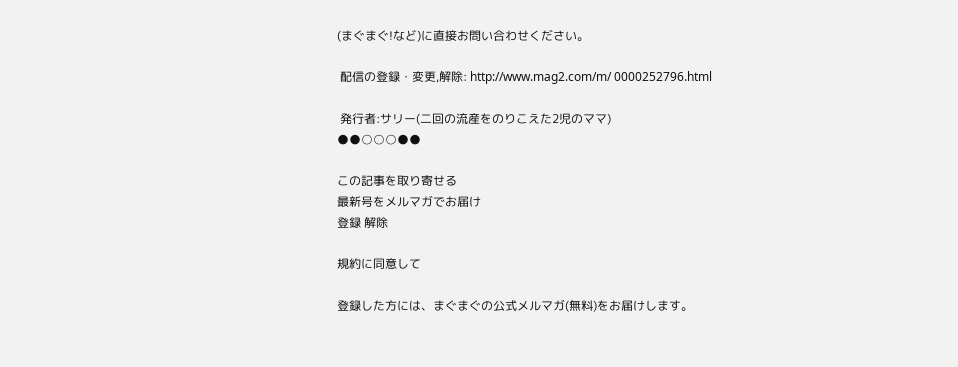(まぐまぐ!など)に直接お問い合わせください。

 配信の登録・変更,解除: http://www.mag2.com/m/ 0000252796.html

 発行者:サリー(二回の流産をのりこえた2児のママ)
●●○○○●●

この記事を取り寄せる
最新号をメルマガでお届け
登録 解除

規約に同意して

登録した方には、まぐまぐの公式メルマガ(無料)をお届けします。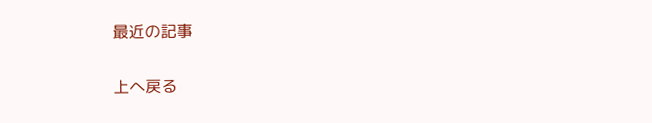最近の記事

上へ戻る